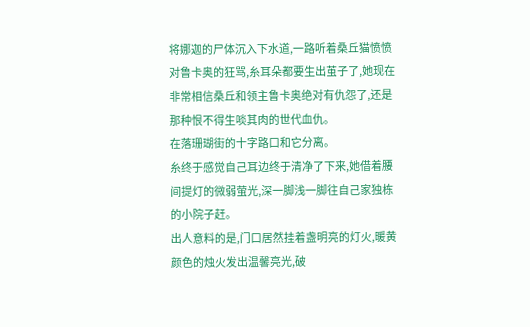将娜迦的尸体沉入下水道,一路听着桑丘猫愤愤对鲁卡奥的狂骂,糸耳朵都要生出茧子了,她现在非常相信桑丘和领主鲁卡奥绝对有仇怨了,还是那种恨不得生啖其肉的世代血仇。
在落珊瑚街的十字路口和它分离。
糸终于感觉自己耳边终于清净了下来,她借着腰间提灯的微弱萤光,深一脚浅一脚往自己家独栋的小院子赶。
出人意料的是,门口居然挂着盏明亮的灯火,暖黄颜色的烛火发出温馨亮光,破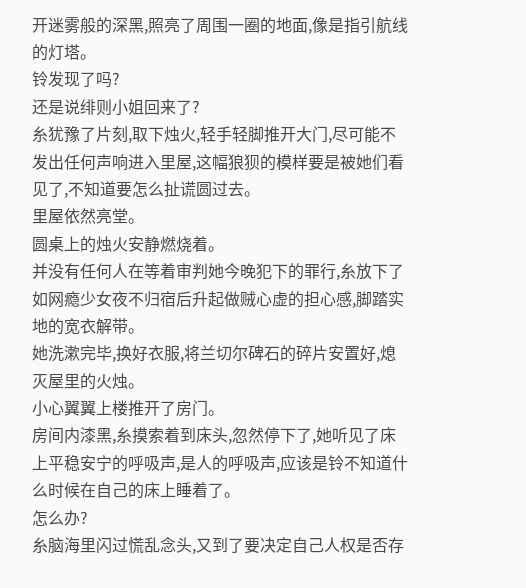开迷雾般的深黑,照亮了周围一圈的地面,像是指引航线的灯塔。
铃发现了吗?
还是说绯则小姐回来了?
糸犹豫了片刻,取下烛火,轻手轻脚推开大门,尽可能不发出任何声响进入里屋,这幅狼狈的模样要是被她们看见了,不知道要怎么扯谎圆过去。
里屋依然亮堂。
圆桌上的烛火安静燃烧着。
并没有任何人在等着审判她今晚犯下的罪行,糸放下了如网瘾少女夜不归宿后升起做贼心虚的担心感,脚踏实地的宽衣解带。
她洗漱完毕,换好衣服,将兰切尔碑石的碎片安置好,熄灭屋里的火烛。
小心翼翼上楼推开了房门。
房间内漆黑,糸摸索着到床头,忽然停下了,她听见了床上平稳安宁的呼吸声,是人的呼吸声,应该是铃不知道什么时候在自己的床上睡着了。
怎么办?
糸脑海里闪过慌乱念头,又到了要决定自己人权是否存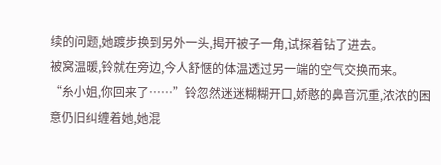续的问题,她踱步换到另外一头,揭开被子一角,试探着钻了进去。
被窝温暖,铃就在旁边,今人舒惬的体温透过另一端的空气交换而来。
“糸小姐,你回来了……”铃忽然迷迷糊糊开口,娇憨的鼻音沉重,浓浓的困意仍旧纠缠着她,她混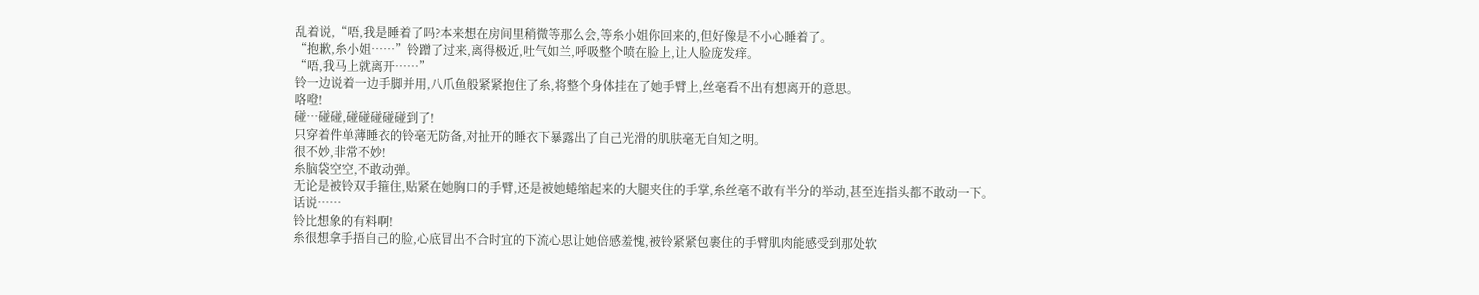乱着说,“唔,我是睡着了吗?本来想在房间里稍微等那么会,等糸小姐你回来的,但好像是不小心睡着了。
“抱歉,糸小姐……”铃蹭了过来,离得极近,吐气如兰,呼吸整个喷在脸上,让人脸庞发痒。
“唔,我马上就离开……”
铃一边说着一边手脚并用,八爪鱼般紧紧抱住了糸,将整个身体挂在了她手臂上,丝毫看不出有想离开的意思。
咯噔!
碰…碰碰,碰碰碰碰碰到了!
只穿着件单薄睡衣的铃毫无防备,对扯开的睡衣下暴露出了自己光滑的肌肤毫无自知之明。
很不妙,非常不妙!
糸脑袋空空,不敢动弹。
无论是被铃双手箍住,贴紧在她胸口的手臂,还是被她蜷缩起来的大腿夹住的手掌,糸丝毫不敢有半分的举动,甚至连指头都不敢动一下。
话说……
铃比想象的有料啊!
糸很想拿手捂自己的脸,心底冒出不合时宜的下流心思让她倍感羞愧,被铃紧紧包裹住的手臂肌肉能感受到那处软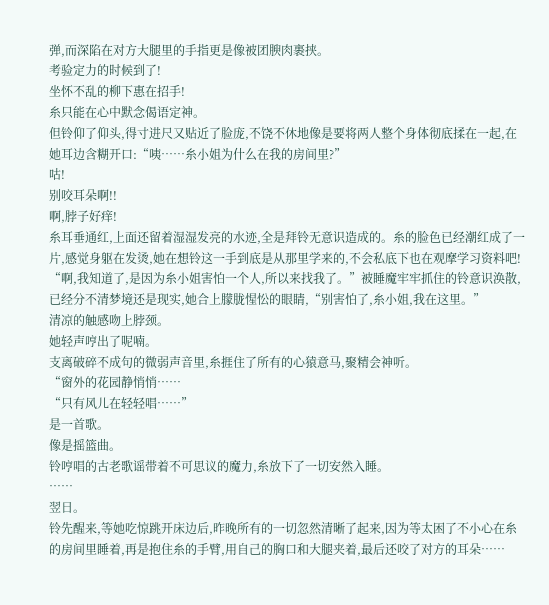弹,而深陷在对方大腿里的手指更是像被团腴肉裹挟。
考验定力的时候到了!
坐怀不乱的柳下惠在招手!
糸只能在心中默念偈语定神。
但铃仰了仰头,得寸进尺又贴近了脸庞,不饶不休地像是要将两人整个身体彻底揉在一起,在她耳边含糊开口:“咦……糸小姐为什么在我的房间里?”
咕!
别咬耳朵啊!!
啊,脖子好痒!
糸耳垂通红,上面还留着湿湿发亮的水迹,全是拜铃无意识造成的。糸的脸色已经潮红成了一片,感觉身躯在发烫,她在想铃这一手到底是从那里学来的,不会私底下也在观摩学习资料吧!
“啊,我知道了,是因为糸小姐害怕一个人,所以来找我了。”被睡魔牢牢抓住的铃意识涣散,已经分不清梦境还是现实,她合上朦胧惺忪的眼睛,“别害怕了,糸小姐,我在这里。”
清凉的触感吻上脖颈。
她轻声哼出了呢喃。
支离破碎不成句的微弱声音里,糸捱住了所有的心猿意马,聚精会神听。
“窗外的花园静悄悄……
“只有风儿在轻轻唱……”
是一首歌。
像是摇篮曲。
铃哼唱的古老歌谣带着不可思议的魔力,糸放下了一切安然入睡。
……
翌日。
铃先醒来,等她吃惊跳开床边后,昨晚所有的一切忽然清晰了起来,因为等太困了不小心在糸的房间里睡着,再是抱住糸的手臂,用自己的胸口和大腿夹着,最后还咬了对方的耳朵……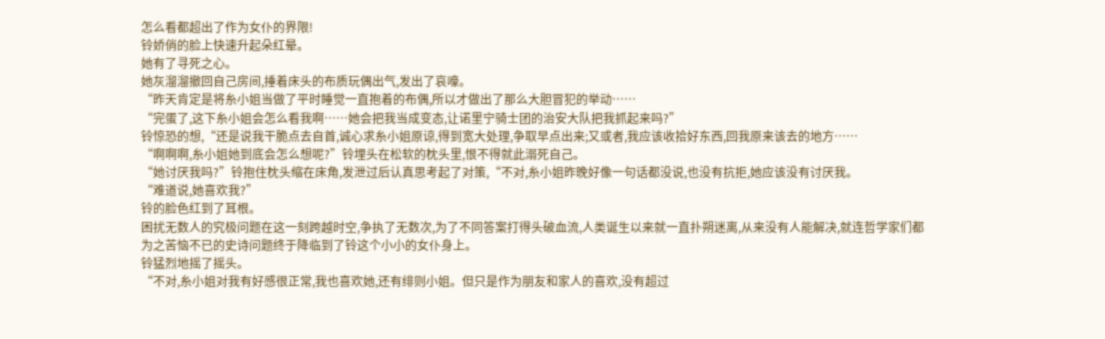怎么看都超出了作为女仆的界限!
铃娇俏的脸上快速升起朵红晕。
她有了寻死之心。
她灰溜溜撤回自己房间,捶着床头的布质玩偶出气,发出了哀嚎。
“昨天肯定是将糸小姐当做了平时睡觉一直抱着的布偶,所以才做出了那么大胆冒犯的举动……
“完蛋了,这下糸小姐会怎么看我啊……她会把我当成变态,让诺里宁骑士团的治安大队把我抓起来吗?”
铃惊恐的想,“还是说我干脆点去自首,诚心求糸小姐原谅,得到宽大处理,争取早点出来;又或者,我应该收拾好东西,回我原来该去的地方……
“啊啊啊,糸小姐她到底会怎么想呢?”铃埋头在松软的枕头里,恨不得就此溺死自己。
“她讨厌我吗?”铃抱住枕头缩在床角,发泄过后认真思考起了对策,“不对,糸小姐昨晚好像一句话都没说,也没有抗拒,她应该没有讨厌我。
“难道说,她喜欢我?”
铃的脸色红到了耳根。
困扰无数人的究极问题在这一刻跨越时空,争执了无数次,为了不同答案打得头破血流,人类诞生以来就一直扑朔迷离,从来没有人能解决,就连哲学家们都为之苦恼不已的史诗问题终于降临到了铃这个小小的女仆身上。
铃猛烈地摇了摇头。
“不对,糸小姐对我有好感很正常,我也喜欢她,还有绯则小姐。但只是作为朋友和家人的喜欢,没有超过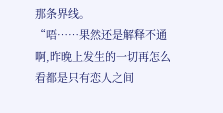那条界线。
“唔……果然还是解释不通啊,昨晚上发生的一切再怎么看都是只有恋人之间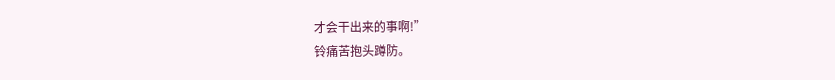才会干出来的事啊!”
铃痛苦抱头蹲防。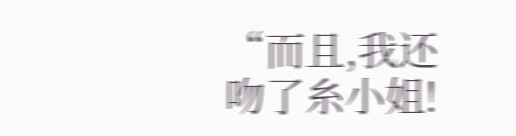“而且,我还吻了糸小姐!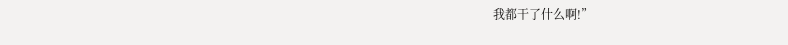我都干了什么啊!”